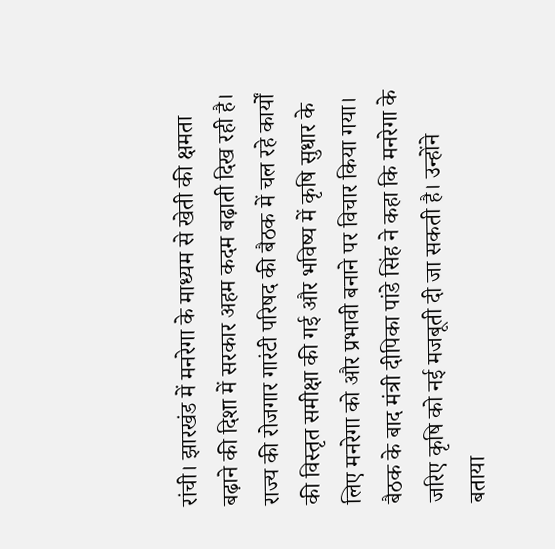रांची। झारखंड में मनरेगा के माध्यम से खेती की क्षमता बढ़ाने की दिशा में सरकार अहम कदम बढ़ाती दिख रही है। राज्य की रोजगार गारंटी परिषद की बैठक में चल रहे कार्यों की विस्तृत समीक्षा की गई और भविष्य में कृषि सुधार के लिए मनरेगा को और प्रभावी बनाने पर विचार किया गया।
बैठक के बाद मंत्री दीपिका पांडे सिंह ने कहा कि मनरेगा के जरिए कृषि को नई मजबूती दी जा सकती है। उन्होंने बताया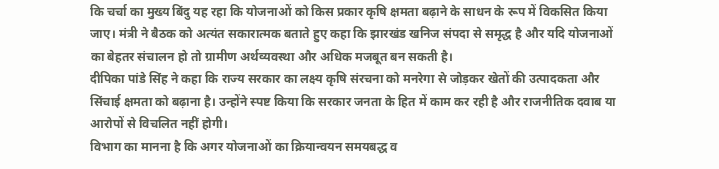कि चर्चा का मुख्य बिंदु यह रहा कि योजनाओं को किस प्रकार कृषि क्षमता बढ़ाने के साधन के रूप में विकसित किया जाए। मंत्री ने बैठक को अत्यंत सकारात्मक बताते हुए कहा कि झारखंड खनिज संपदा से समृद्ध है और यदि योजनाओं का बेहतर संचालन हो तो ग्रामीण अर्थव्यवस्था और अधिक मजबूत बन सकती है।
दीपिका पांडे सिंह ने कहा कि राज्य सरकार का लक्ष्य कृषि संरचना को मनरेगा से जोड़कर खेतों की उत्पादकता और सिंचाई क्षमता को बढ़ाना है। उन्होंने स्पष्ट किया कि सरकार जनता के हित में काम कर रही है और राजनीतिक दवाब या आरोपों से विचलित नहीं होगी।
विभाग का मानना है कि अगर योजनाओं का क्रियान्वयन समयबद्ध व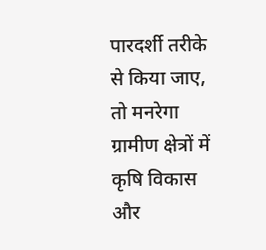पारदर्शी तरीके से किया जाए, तो मनरेगा ग्रामीण क्षेत्रों में कृषि विकास और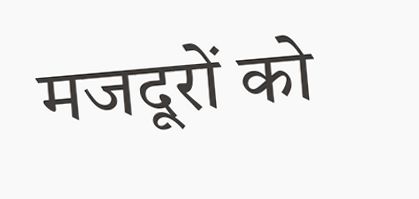मजदूरों को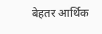बेहतर आर्थिक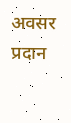अवसर प्रदान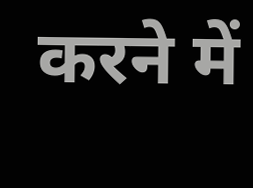करने में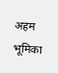अहम भूमिका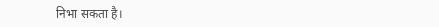निभा सकता है।